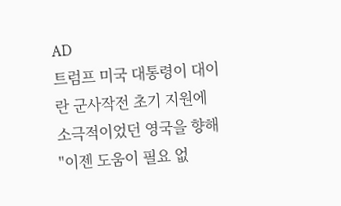AD
트럼프 미국 대통령이 대이란 군사작전 초기 지원에 소극적이었던 영국을 향해 "이젠 도움이 필요 없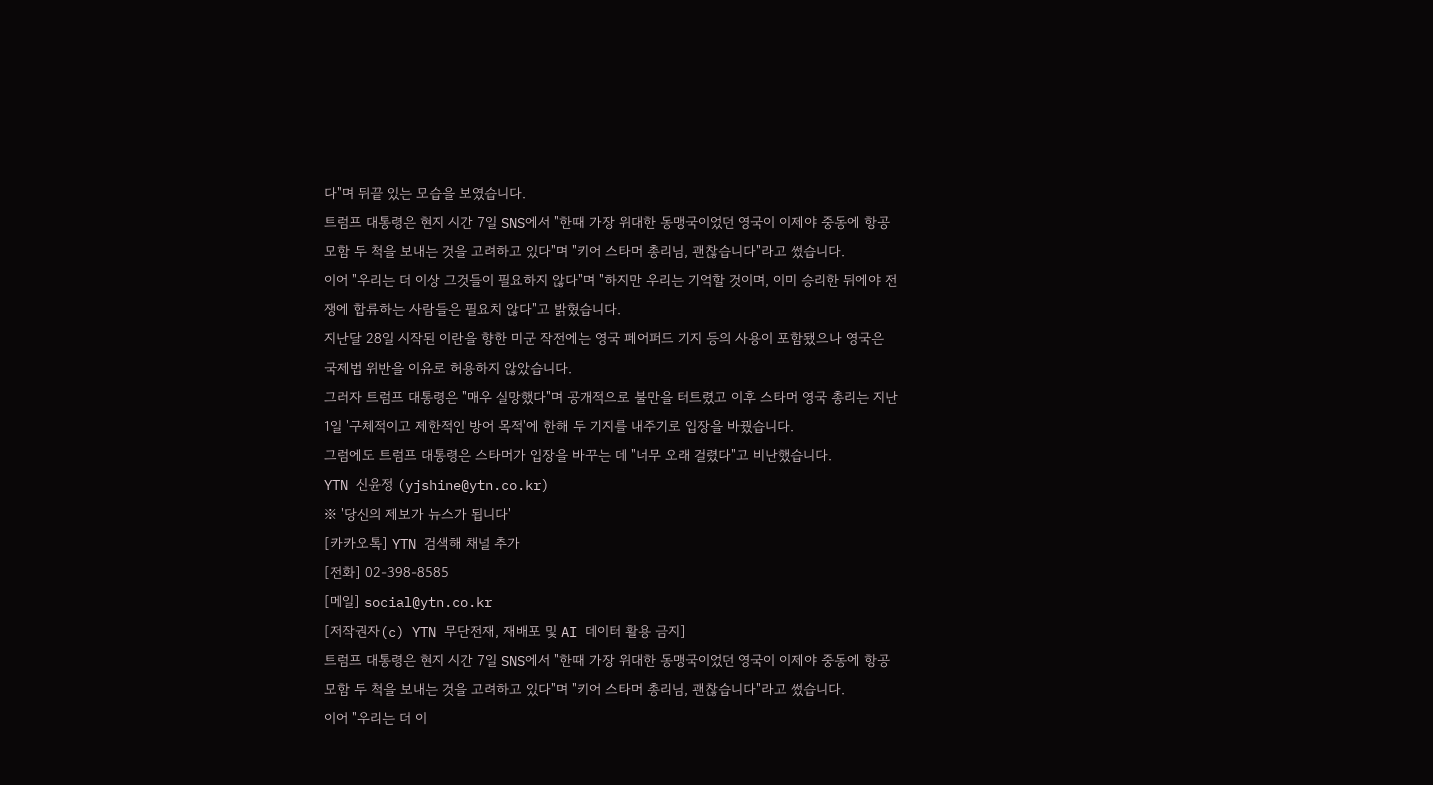다"며 뒤끝 있는 모습을 보였습니다.
트럼프 대통령은 현지 시간 7일 SNS에서 "한때 가장 위대한 동맹국이었던 영국이 이제야 중동에 항공모함 두 척을 보내는 것을 고려하고 있다"며 "키어 스타머 총리님, 괜찮습니다"라고 썼습니다.
이어 "우리는 더 이상 그것들이 필요하지 않다"며 "하지만 우리는 기억할 것이며, 이미 승리한 뒤에야 전쟁에 합류하는 사람들은 필요치 않다"고 밝혔습니다.
지난달 28일 시작된 이란을 향한 미군 작전에는 영국 페어퍼드 기지 등의 사용이 포함됐으나 영국은 국제법 위반을 이유로 허용하지 않았습니다.
그러자 트럼프 대통령은 "매우 실망했다"며 공개적으로 불만을 터트렸고 이후 스타머 영국 총리는 지난 1일 '구체적이고 제한적인 방어 목적'에 한해 두 기지를 내주기로 입장을 바꿨습니다.
그럼에도 트럼프 대통령은 스타머가 입장을 바꾸는 데 "너무 오래 걸렸다"고 비난했습니다.
YTN 신윤정 (yjshine@ytn.co.kr)
※ '당신의 제보가 뉴스가 됩니다'
[카카오톡] YTN 검색해 채널 추가
[전화] 02-398-8585
[메일] social@ytn.co.kr
[저작권자(c) YTN 무단전재, 재배포 및 AI 데이터 활용 금지]
트럼프 대통령은 현지 시간 7일 SNS에서 "한때 가장 위대한 동맹국이었던 영국이 이제야 중동에 항공모함 두 척을 보내는 것을 고려하고 있다"며 "키어 스타머 총리님, 괜찮습니다"라고 썼습니다.
이어 "우리는 더 이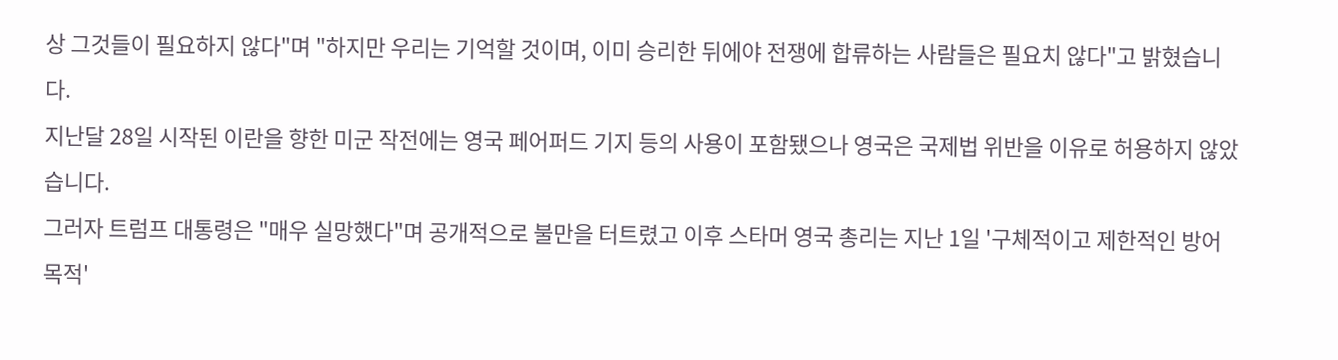상 그것들이 필요하지 않다"며 "하지만 우리는 기억할 것이며, 이미 승리한 뒤에야 전쟁에 합류하는 사람들은 필요치 않다"고 밝혔습니다.
지난달 28일 시작된 이란을 향한 미군 작전에는 영국 페어퍼드 기지 등의 사용이 포함됐으나 영국은 국제법 위반을 이유로 허용하지 않았습니다.
그러자 트럼프 대통령은 "매우 실망했다"며 공개적으로 불만을 터트렸고 이후 스타머 영국 총리는 지난 1일 '구체적이고 제한적인 방어 목적'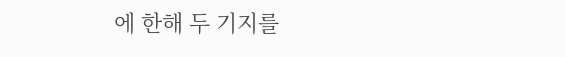에 한해 두 기지를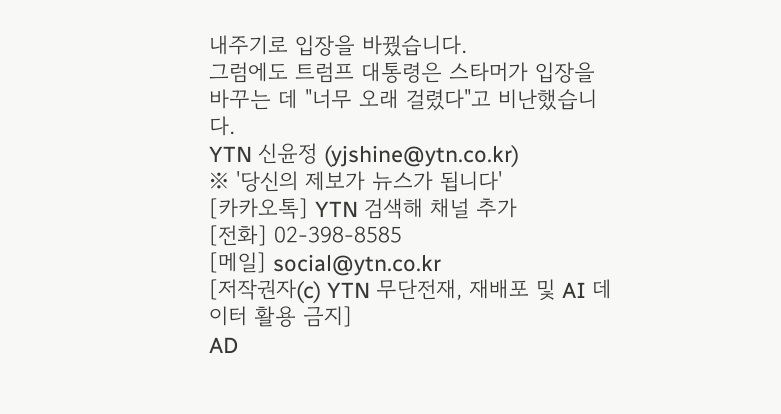내주기로 입장을 바꿨습니다.
그럼에도 트럼프 대통령은 스타머가 입장을 바꾸는 데 "너무 오래 걸렸다"고 비난했습니다.
YTN 신윤정 (yjshine@ytn.co.kr)
※ '당신의 제보가 뉴스가 됩니다'
[카카오톡] YTN 검색해 채널 추가
[전화] 02-398-8585
[메일] social@ytn.co.kr
[저작권자(c) YTN 무단전재, 재배포 및 AI 데이터 활용 금지]
AD